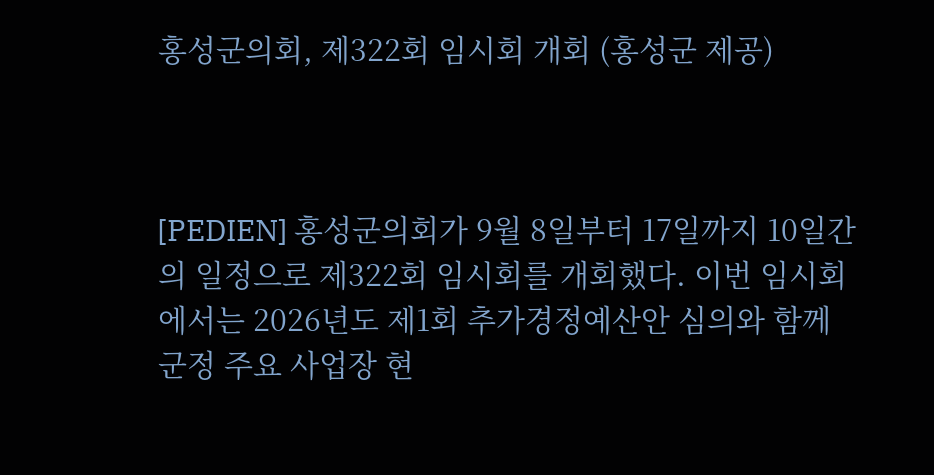홍성군의회, 제322회 임시회 개회 (홍성군 제공)



[PEDIEN] 홍성군의회가 9월 8일부터 17일까지 10일간의 일정으로 제322회 임시회를 개회했다. 이번 임시회에서는 2026년도 제1회 추가경정예산안 심의와 함께 군정 주요 사업장 현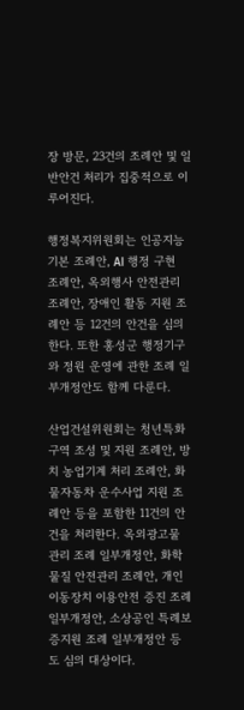장 방문, 23건의 조례안 및 일반안건 처리가 집중적으로 이루어진다.

행정복지위원회는 인공지능 기본 조례안, AI 행정 구현 조례안, 옥외행사 안전관리 조례안, 장애인 활동 지원 조례안 등 12건의 안건을 심의한다. 또한 홍성군 행정기구와 정원 운영에 관한 조례 일부개정안도 함께 다룬다.

산업건설위원회는 청년특화구역 조성 및 지원 조례안, 방치 농업기계 처리 조례안, 화물자동차 운수사업 지원 조례안 등을 포함한 11건의 안건을 처리한다. 옥외광고물 관리 조례 일부개정안, 화학물질 안전관리 조례안, 개인 이동장치 이용안전 증진 조례 일부개정안, 소상공인 특례보증지원 조례 일부개정안 등도 심의 대상이다.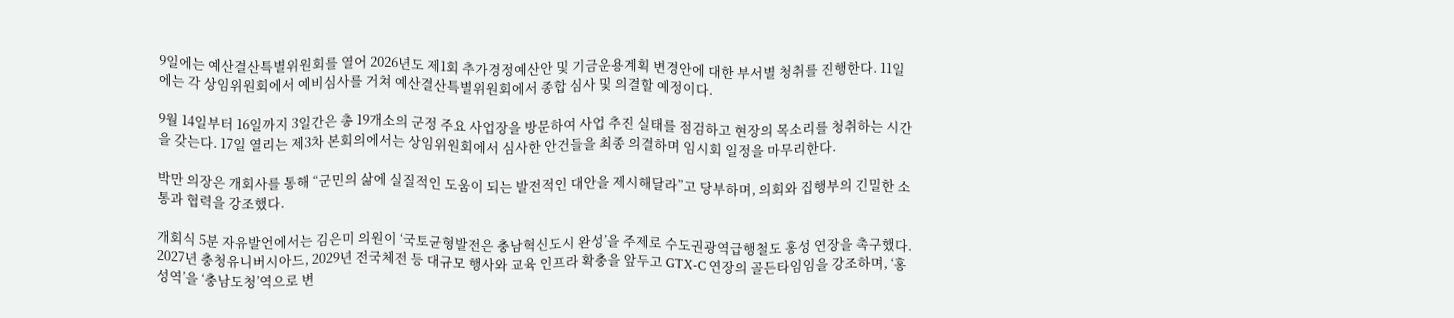9일에는 예산결산특별위원회를 열어 2026년도 제1회 추가경정예산안 및 기금운용계획 변경안에 대한 부서별 청취를 진행한다. 11일에는 각 상임위원회에서 예비심사를 거쳐 예산결산특별위원회에서 종합 심사 및 의결할 예정이다.

9월 14일부터 16일까지 3일간은 총 19개소의 군정 주요 사업장을 방문하여 사업 추진 실태를 점검하고 현장의 목소리를 청취하는 시간을 갖는다. 17일 열리는 제3차 본회의에서는 상임위원회에서 심사한 안건들을 최종 의결하며 임시회 일정을 마무리한다.

박만 의장은 개회사를 통해 “군민의 삶에 실질적인 도움이 되는 발전적인 대안을 제시해달라”고 당부하며, 의회와 집행부의 긴밀한 소통과 협력을 강조했다.

개회식 5분 자유발언에서는 김은미 의원이 ‘국토균형발전은 충남혁신도시 완성’을 주제로 수도권광역급행철도 홍성 연장을 촉구했다. 2027년 충청유니버시아드, 2029년 전국체전 등 대규모 행사와 교육 인프라 확충을 앞두고 GTX-C 연장의 골든타임임을 강조하며, ‘홍성역’을 ‘충남도청’역으로 변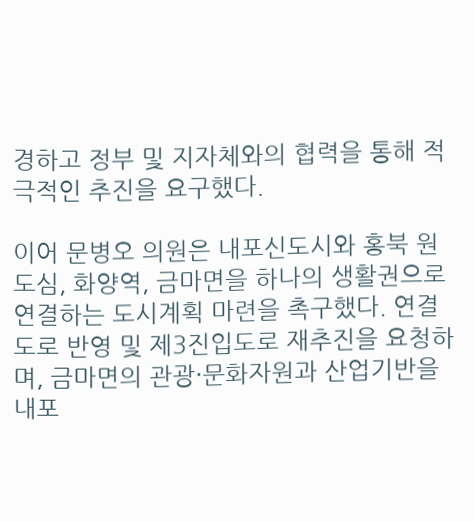경하고 정부 및 지자체와의 협력을 통해 적극적인 추진을 요구했다.

이어 문병오 의원은 내포신도시와 홍북 원도심, 화양역, 금마면을 하나의 생활권으로 연결하는 도시계획 마련을 촉구했다. 연결도로 반영 및 제3진입도로 재추진을 요청하며, 금마면의 관광·문화자원과 산업기반을 내포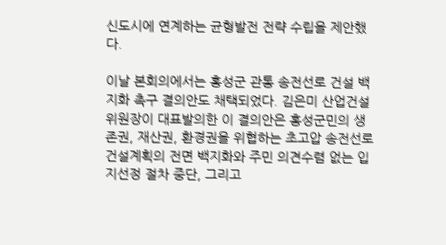신도시에 연계하는 균형발전 전략 수립을 제안했다.

이날 본회의에서는 홍성군 관통 송전선로 건설 백지화 촉구 결의안도 채택되었다. 김은미 산업건설위원장이 대표발의한 이 결의안은 홍성군민의 생존권, 재산권, 환경권을 위협하는 초고압 송전선로 건설계획의 전면 백지화와 주민 의견수렴 없는 입지선정 절차 중단, 그리고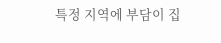특정 지역에 부담이 집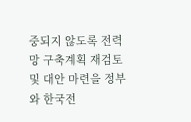중되지 않도록 전력망 구축계획 재검토 및 대안 마련을 정부와 한국전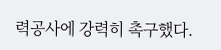력공사에 강력히 촉구했다.